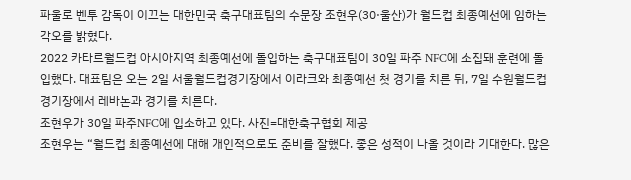파울로 벤투 감독이 이끄는 대한민국 축구대표팀의 수문장 조현우(30·울산)가 월드컵 최종예선에 임하는 각오를 밝혔다.
2022 카타르월드컵 아시아지역 최종예선에 돌입하는 축구대표팀이 30일 파주 NFC에 소집돼 훈련에 돌입했다. 대표팀은 오는 2일 서울월드컵경기장에서 이라크와 최종예선 첫 경기를 치른 뒤, 7일 수원월드컵경기장에서 레바논과 경기를 치른다.
조현우가 30일 파주NFC에 입소하고 있다. 사진=대한축구협회 제공
조현우는 “월드컵 최종예선에 대해 개인적으로도 준비를 잘했다. 좋은 성적이 나올 것이라 기대한다. 많은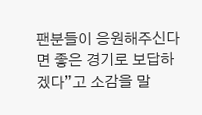팬분들이 응원해주신다면 좋은 경기로 보답하겠다”고 소감을 말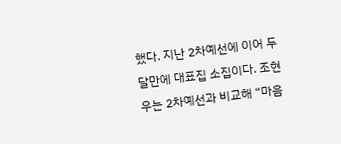했다. 지난 2차예선에 이어 두 달만에 대표집 소집이다. 조현우는 2차예선과 비교해 “마음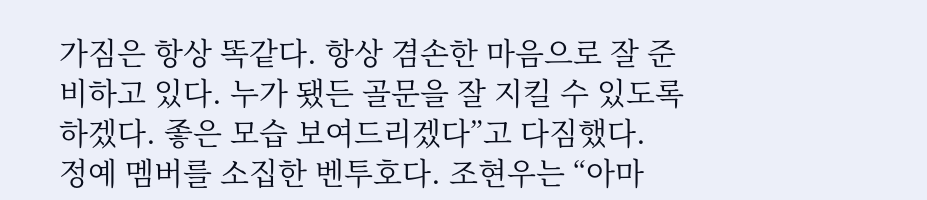가짐은 항상 똑같다. 항상 겸손한 마음으로 잘 준비하고 있다. 누가 됐든 골문을 잘 지킬 수 있도록 하겠다. 좋은 모습 보여드리겠다”고 다짐했다.
정예 멤버를 소집한 벤투호다. 조현우는 “아마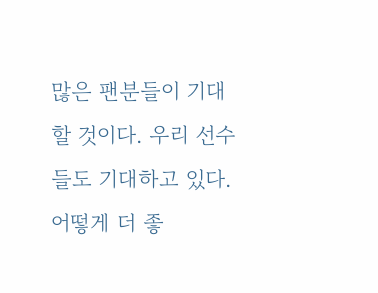많은 팬분들이 기대할 것이다. 우리 선수들도 기대하고 있다. 어떻게 더 좋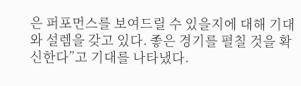은 퍼포먼스를 보여드릴 수 있을지에 대해 기대와 설렘을 갖고 있다. 좋은 경기를 펼칠 것을 확신한다”고 기대를 나타냈다.